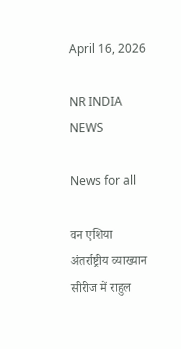April 16, 2026

NR INDIA NEWS

News for all

वन एशिया अंतर्राष्ट्रीय व्याख्यान सीरीज में राहुल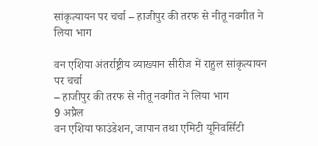सांकृत्यायन पर चर्चा – हाजीपुर की तरफ से नीतू नवगीत ने लिया भाग

वन एशिया अंतर्राष्ट्रीय व्याख्यान सीरीज में राहुल सांकृत्यायन पर चर्चा
– हाजीपुर की तरफ से नीतू नवगीत ने लिया भाग
9 अप्रैल
वन एशिया फाउंडेशन, जापान तथा एमिटी यूनिवर्सिटी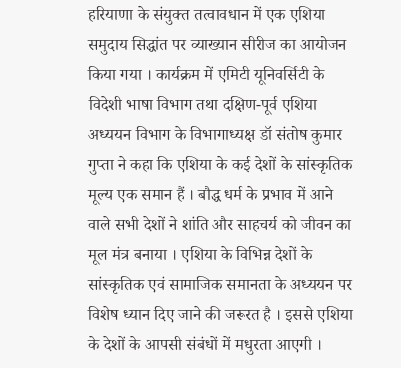हरियाणा के संयुक्त तत्वावधान में एक एशिया समुदाय सिद्धांत पर व्याख्यान सीरीज का आयोजन किया गया । कार्यक्रम में एमिटी यूनिवर्सिटी के विदेशी भाषा विभाग तथा दक्षिण-पूर्व एशिया अध्ययन विभाग के विभागाध्यक्ष डॉ संतोष कुमार गुप्ता ने कहा कि एशिया के कई देशों के सांस्कृतिक मूल्य एक समान हैं । बौद्ध धर्म के प्रभाव में आने वाले सभी देशों ने शांति और साहचर्य को जीवन का मूल मंत्र बनाया । एशिया के विभिन्न देशों के सांस्कृतिक एवं सामाजिक समानता के अध्ययन पर विशेष ध्यान दिए जाने की जरूरत है । इससे एशिया के देशों के आपसी संबंधों में मधुरता आएगी ।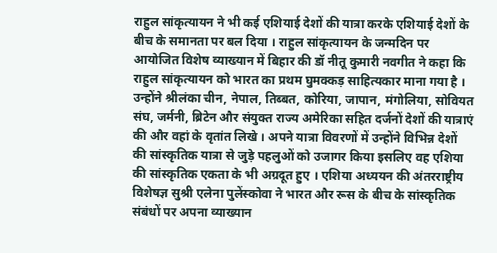राहुल सांकृत्यायन ने भी कई एशियाई देशों की यात्रा करके एशियाई देशों के बीच के समानता पर बल दिया । राहुल सांकृत्यायन के जन्मदिन पर आयोजित विशेष व्याख्यान में बिहार की डॉ नीतू कुमारी नवगीत ने कहा कि राहुल सांकृत्यायन को भारत का प्रथम घुमक्कड़ साहित्यकार माना गया है । उन्होंने श्रीलंका चीन, नेपाल, तिब्बत, कोरिया, जापान, मंगोलिया, सोवियत संघ, जर्मनी, ब्रिटेन और संयुक्त राज्य अमेरिका सहित दर्जनों देशों की यात्राएं की और वहां के वृतांत लिखे । अपने यात्रा विवरणों में उन्होंने विभिन्न देशों की सांस्कृतिक यात्रा से जुड़े पहलुओं को उजागर किया इसलिए वह एशिया की सांस्कृतिक एकता के भी अग्रदूत हुए । एशिया अध्ययन की अंतरराष्ट्रीय विशेषज्ञ सुश्री एलेना पुलेंस्कोवा ने भारत और रूस के बीच के सांस्कृतिक संबंधों पर अपना व्याख्यान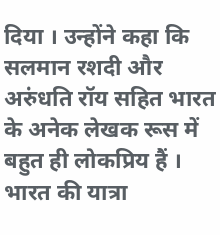दिया । उन्होंने कहा कि सलमान रशदी और अरुंधति रॉय सहित भारत के अनेक लेखक रूस में बहुत ही लोकप्रिय हैं । भारत की यात्रा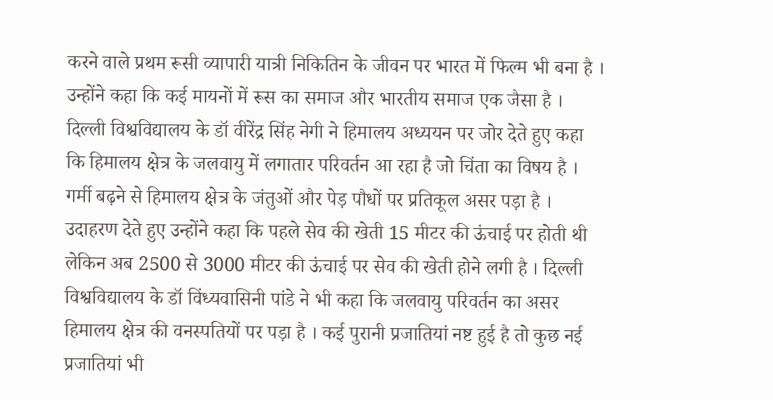करने वाले प्रथम रूसी व्यापारी यात्री निकितिन के जीवन पर भारत में फिल्म भी बना है । उन्होंने कहा कि कई मायनों में रूस का समाज और भारतीय समाज एक जैसा है ।
दिल्ली विश्वविद्यालय के डॉ वीरेंद्र सिंह नेगी ने हिमालय अध्ययन पर जोर देते हुए कहा कि हिमालय क्षेत्र के जलवायु में लगातार परिवर्तन आ रहा है जो चिंता का विषय है । गर्मी बढ़ने से हिमालय क्षेत्र के जंतुओं और पेड़ पौधों पर प्रतिकूल असर पड़ा है । उदाहरण देते हुए उन्होंने कहा कि पहले सेव की खेती 15 मीटर की ऊंचाई पर होती थी लेकिन अब 2500 से 3000 मीटर की ऊंचाई पर सेव की खेती होने लगी है । दिल्ली विश्वविद्यालय के डॉ विंध्यवासिनी पांडे ने भी कहा कि जलवायु परिवर्तन का असर हिमालय क्षेत्र की वनस्पतियों पर पड़ा है । कई पुरानी प्रजातियां नष्ट हुई है तो कुछ नई प्रजातियां भी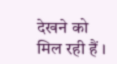देखने को मिल रही हैं ।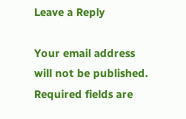Leave a Reply

Your email address will not be published. Required fields are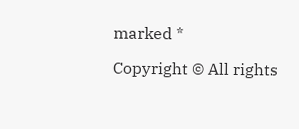marked *

Copyright © All rights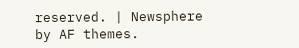reserved. | Newsphere by AF themes.